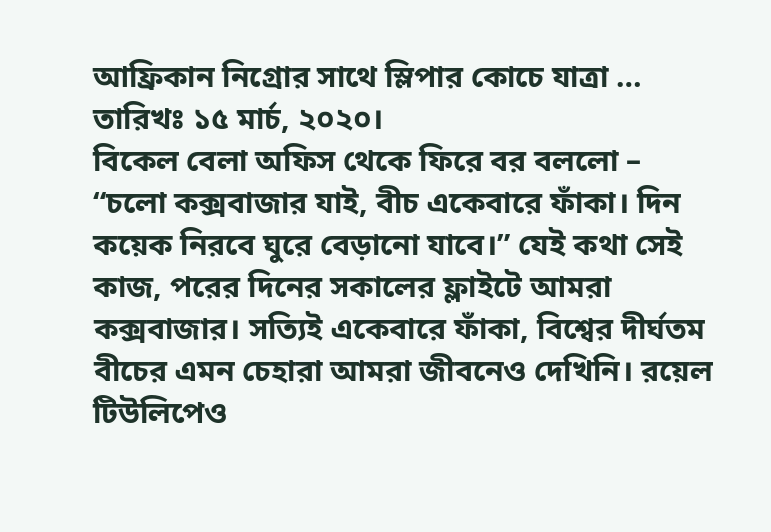আফ্রিকান নিগ্রোর সাথে স্লিপার কোচে যাত্রা …
তারিখঃ ১৫ মার্চ, ২০২০।
বিকেল বেলা অফিস থেকে ফিরে বর বললো – “চলো কক্সবাজার যাই, বীচ একেবারে ফাঁকা। দিন কয়েক নিরবে ঘুরে বেড়ানো যাবে।” যেই কথা সেই কাজ, পরের দিনের সকালের ফ্লাইটে আমরা কক্সবাজার। সত্যিই একেবারে ফাঁকা, বিশ্বের দীর্ঘতম বীচের এমন চেহারা আমরা জীবনেও দেখিনি। রয়েল টিউলিপেও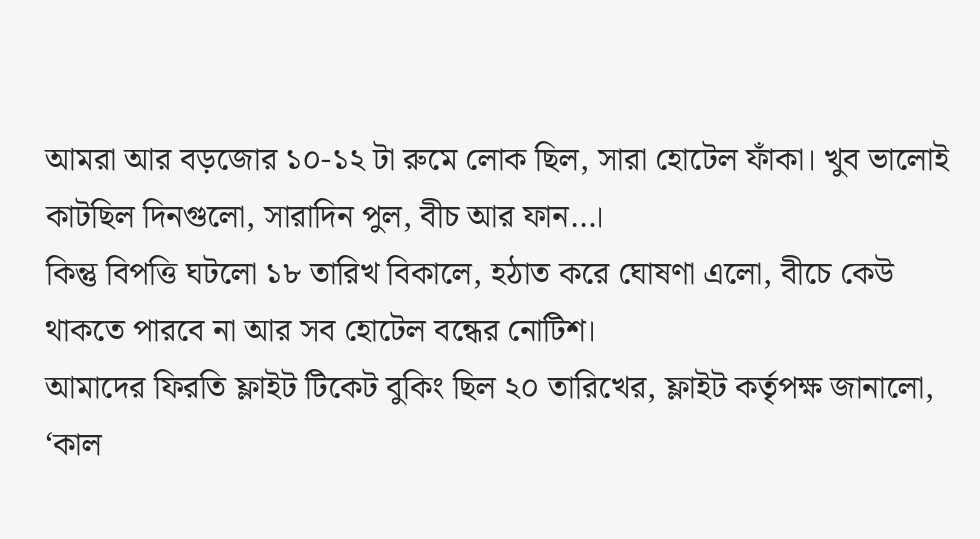আমরা আর বড়জোর ১০-১২ টা রুমে লোক ছিল, সারা হোটেল ফাঁকা। খুব ভালোই কাটছিল দিনগুলো, সারাদিন পুল, বীচ আর ফান…।
কিন্তু বিপত্তি ঘটলো ১৮ তারিখ বিকালে, হঠাত করে ঘোষণা এলো, বীচে কেউ থাকতে পারবে না আর সব হোটেল বন্ধের নোটিশ।
আমাদের ফিরতি ফ্লাইট টিকেট বুকিং ছিল ২০ তারিখের, ফ্লাইট কর্তৃপক্ষ জানালো, ‘কাল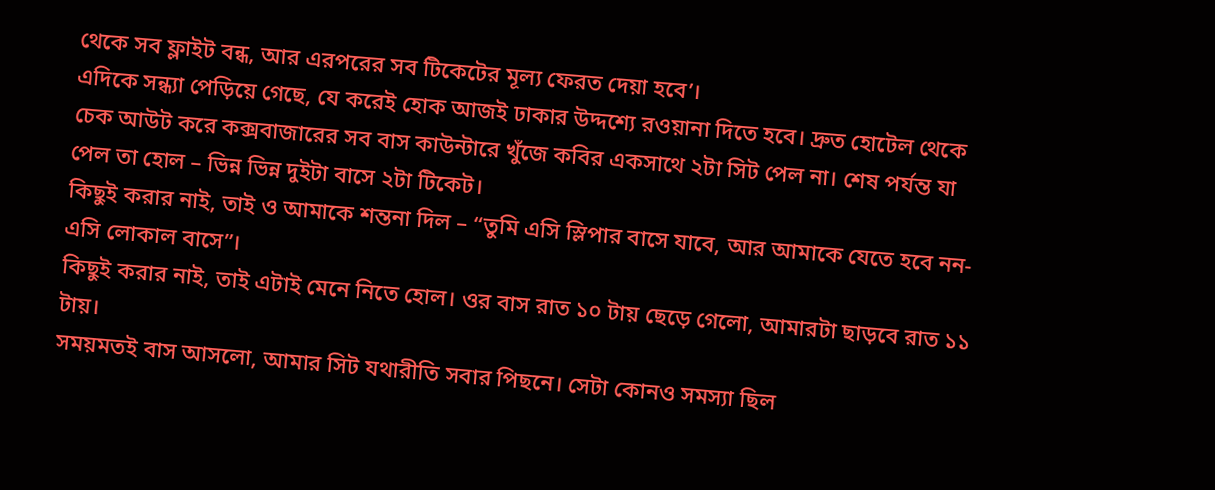থেকে সব ফ্লাইট বন্ধ, আর এরপরের সব টিকেটের মূল্য ফেরত দেয়া হবে’।
এদিকে সন্ধ্যা পেড়িয়ে গেছে, যে করেই হোক আজই ঢাকার উদ্দশ্যে রওয়ানা দিতে হবে। দ্রুত হোটেল থেকে চেক আউট করে কক্সবাজারের সব বাস কাউন্টারে খুঁজে কবির একসাথে ২টা সিট পেল না। শেষ পর্যন্ত যা পেল তা হোল – ভিন্ন ভিন্ন দুইটা বাসে ২টা টিকেট।
কিছুই করার নাই, তাই ও আমাকে শন্তনা দিল – “তুমি এসি স্লিপার বাসে যাবে, আর আমাকে যেতে হবে নন-এসি লোকাল বাসে”।
কিছুই করার নাই, তাই এটাই মেনে নিতে হোল। ওর বাস রাত ১০ টায় ছেড়ে গেলো, আমারটা ছাড়বে রাত ১১ টায়।
সময়মতই বাস আসলো, আমার সিট যথারীতি সবার পিছনে। সেটা কোনও সমস্যা ছিল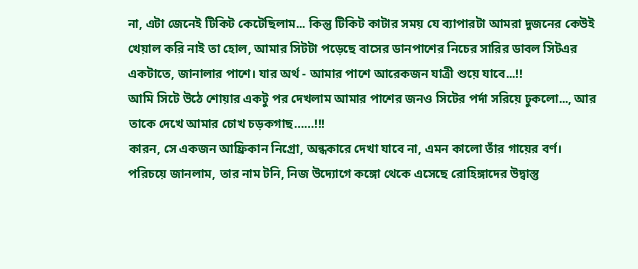না, এটা জেনেই টিকিট কেটেছিলাম... কিন্তু টিকিট কাটার সময় যে ব্যাপারটা আমরা দুজনের কেউই খেয়াল করি নাই তা হোল, আমার সিটটা পড়েছে বাসের ডানপাশের নিচের সারির ডাবল সিটএর একটাতে, জানালার পাশে। যার অর্থ - আমার পাশে আরেকজন যাত্রী শুয়ে যাবে...!!
আমি সিটে উঠে শোয়ার একটু পর দেখলাম আমার পাশের জনও সিটের পর্দা সরিয়ে ঢুকলো..., আর তাকে দেখে আমার চোখ চড়কগাছ……!!!
কারন, সে একজন আফ্রিকান নিগ্রো, অন্ধকারে দেখা যাবে না, এমন কালো তাঁর গায়ের বর্ণ।
পরিচয়ে জানলাম, তার নাম টনি, নিজ উদ্যোগে কঙ্গো থেকে এসেছে রোহিঙ্গাদের উদ্বাস্তু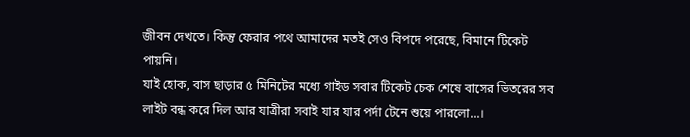জীবন দেখতে। কিন্তু ফেরার পথে আমাদের মতই সেও বিপদে পরেছে, বিমানে টিকেট পায়নি।
যাই হোক, বাস ছাড়ার ৫ মিনিটের মধ্যে গাইড সবার টিকেট চেক শেষে বাসের ভিতরের সব লাইট বন্ধ করে দিল আর যাত্রীরা সবাই যার যার পর্দা টেনে শুয়ে পারলো...।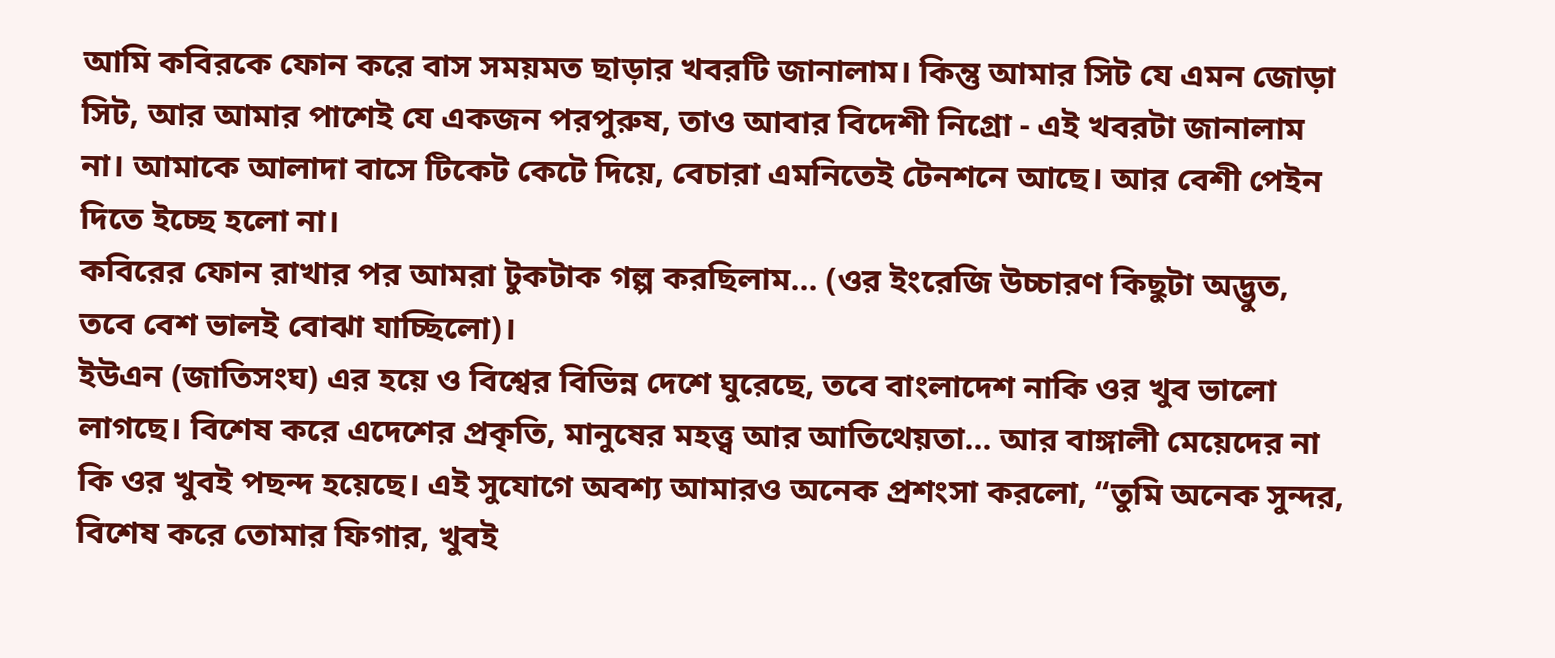আমি কবিরকে ফোন করে বাস সময়মত ছাড়ার খবরটি জানালাম। কিন্তু আমার সিট যে এমন জোড়া সিট, আর আমার পাশেই যে একজন পরপুরুষ, তাও আবার বিদেশী নিগ্রো - এই খবরটা জানালাম না। আমাকে আলাদা বাসে টিকেট কেটে দিয়ে, বেচারা এমনিতেই টেনশনে আছে। আর বেশী পেইন দিতে ইচ্ছে হলো না।
কবিরের ফোন রাখার পর আমরা টুকটাক গল্প করছিলাম... (ওর ইংরেজি উচ্চারণ কিছুটা অদ্ভুত, তবে বেশ ভালই বোঝা যাচ্ছিলো)।
ইউএন (জাতিসংঘ) এর হয়ে ও বিশ্বের বিভিন্ন দেশে ঘুরেছে, তবে বাংলাদেশ নাকি ওর খুব ভালো লাগছে। বিশেষ করে এদেশের প্রকৃতি, মানুষের মহত্ত্ব আর আতিথেয়তা... আর বাঙ্গালী মেয়েদের না কি ওর খুবই পছন্দ হয়েছে। এই সুযোগে অবশ্য আমারও অনেক প্রশংসা করলো, “তুমি অনেক সুন্দর, বিশেষ করে তোমার ফিগার, খুবই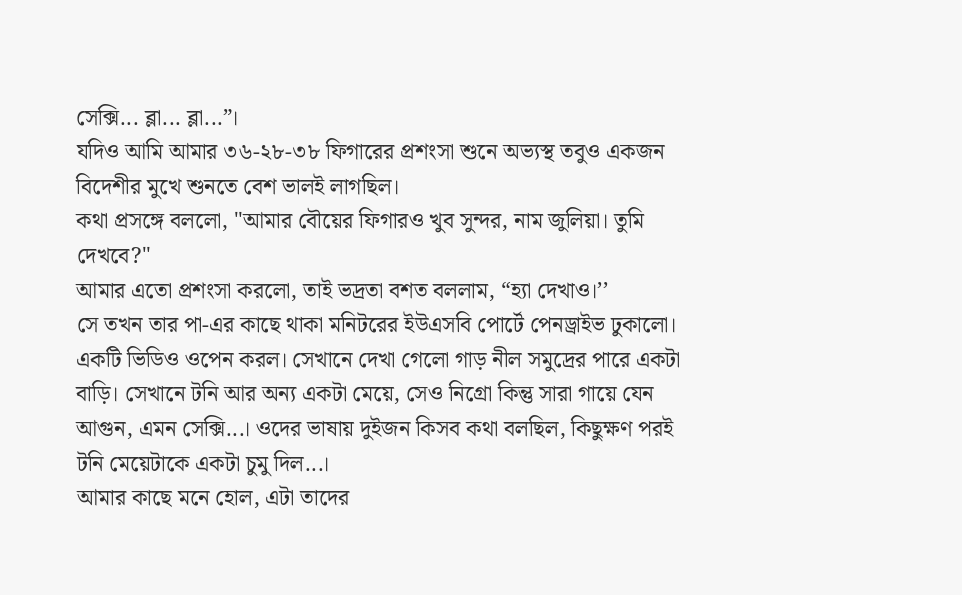সেক্সি... ব্লা... ব্লা...”।
যদিও আমি আমার ৩৬-২৮-৩৮ ফিগারের প্রশংসা শুনে অভ্যস্থ তবুও একজন বিদেশীর মুখে শুনতে বেশ ভালই লাগছিল।
কথা প্রসঙ্গে বললো, "আমার বৌয়ের ফিগারও খুব সুন্দর, নাম জুলিয়া। তুমি দেখবে?"
আমার এতো প্রশংসা করলো, তাই ভদ্রতা বশত বললাম, “হ্যা দেখাও।’’
সে তখন তার পা-এর কাছে থাকা মনিটরের ইউএসবি পোর্টে পেনড্রাইভ ঢুকালো। একটি ভিডিও ওপেন করল। সেখানে দেখা গেলো গাড় নীল সমুদ্রের পারে একটা বাড়ি। সেখানে টনি আর অন্য একটা মেয়ে, সেও নিগ্রো কিন্তু সারা গায়ে যেন আগুন, এমন সেক্সি...। ওদের ভাষায় দুইজন কিসব কথা বলছিল, কিছুক্ষণ পরই টনি মেয়েটাকে একটা চুমু দিল...।
আমার কাছে মনে হোল, এটা তাদের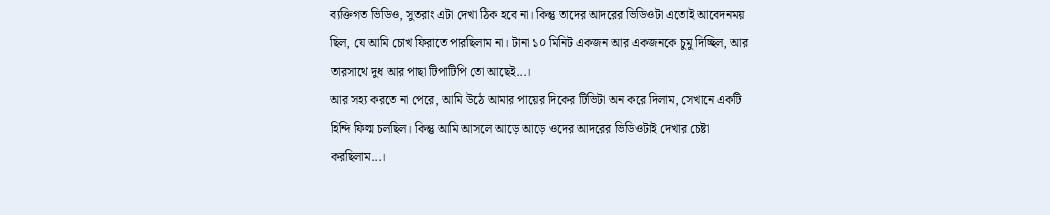ব্যক্তিগত ভিডিও, সুতরাং এটা দেখা ঠিক হবে না। কিন্তু তাদের আদরের ভিডিওটা এতোই আবেদনময় ছিল, যে আমি চোখ ফিরাতে পারছিলাম না। টানা ১০ মিনিট একজন আর একজনকে চুমু দিচ্ছিল, আর তারসাথে দুধ আর পাছা টিপাটিপি তো আছেই...।
আর সহ্য করতে না পেরে, আমি উঠে আমার পায়ের দিকের টিভিটা অন করে দিলাম, সেখানে একটি হিন্দি ফিল্ম চলছিল। কিন্তু আমি আসলে আড়ে আড়ে ওদের আদরের ভিডিওটাই দেখার চেষ্টা করছিলাম...।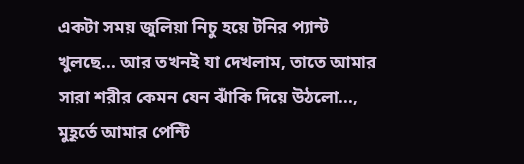একটা সময় জুলিয়া নিচু হয়ে টনির প্যান্ট খুলছে... আর তখনই যা দেখলাম, তাতে আমার সারা শরীর কেমন যেন ঝাঁকি দিয়ে উঠলো..., মুহূর্তে আমার পেন্টি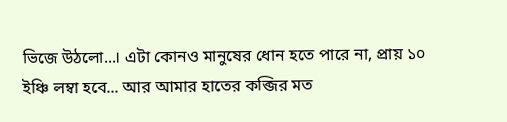ভিজে উঠলো...। এটা কোনও মানুষের ধোন হতে পারে না, প্রায় ১০ ইঞ্চি লম্বা হবে... আর আমার হাতের কব্জির মত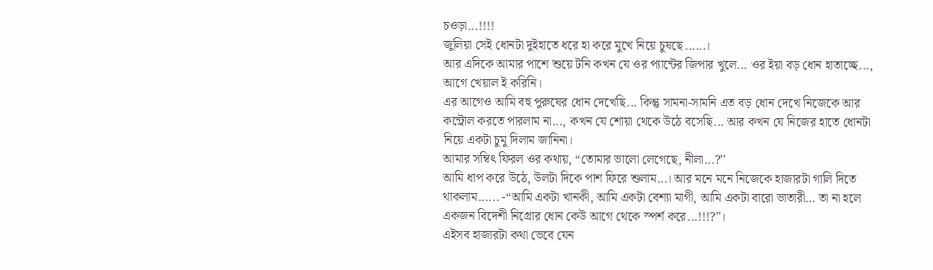চওড়া...!!!!
জুলিয়া সেই ধোনটা দুইহাতে ধরে হা করে মুখে নিয়ে চুষছে......।
আর এদিকে আমার পাশে শুয়ে টনি কখন যে ওর প্যান্টের জিপার খুলে... ওর ইয়া বড় ধোন হাতাচ্ছে..., আগে খেয়াল ই করিনি।
এর আগেও আমি বহু পুরুষের ধোন দেখেছি... কিন্তু সামনা-সামনি এত বড় ধোন দেখে নিজেকে আর কন্ট্রোল করতে পারলাম না..., কখন যে শোয়া থেকে উঠে বসেছি... আর কখন যে নিজের হাতে ধোনটা নিয়ে একটা চুমু দিলাম জানিনা।
আমার সম্বিৎ ফিরল ওর কথায়, “তোমার ভালো লেগেছে, নীলা...?’’
আমি ধাপ করে উঠে, উলটা দিকে পাশ ফিরে শুলাম...। আর মনে মনে নিজেকে হাজারটা গালি দিতে থাকলাম...... -“আমি একটা খানকী, আমি একটা বেশ্যা মাগী, আমি একটা বারো ভাতারী… তা না হলে একজন বিদেশী নিগ্রোর ধোন কেউ আগে থেকে স্পর্শ করে...!!!?”।
এইসব হাজারটা কথা ভেবে যেন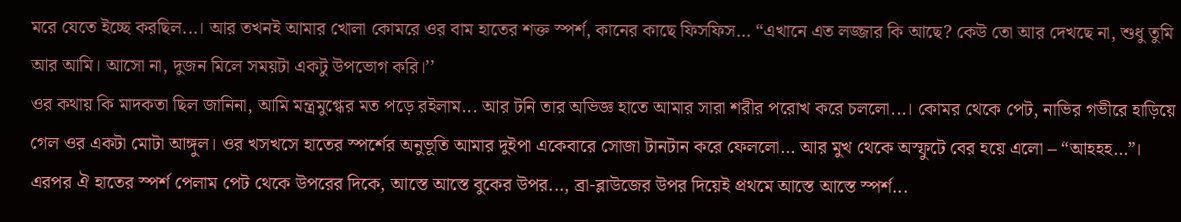মরে যেতে ইচ্ছে করছিল...। আর তখনই আমার খোলা কোমরে ওর বাম হাতের শক্ত স্পর্শ, কানের কাছে ফিসফিস… “এখানে এত লজ্জার কি আছে? কেউ তো আর দেখছে না, শুধু তুমি আর আমি। আসো না, দুজন মিলে সময়টা একটু উপভোগ করি।’’
ওর কথায় কি মাদকতা ছিল জানিনা, আমি মন্ত্রমুগ্ধের মত পড়ে রইলাম... আর টনি তার অভিজ্ঞ হাতে আমার সারা শরীর পরোখ করে চললো...। কোমর থেকে পেট, নাভির গভীরে হাড়িয়ে গেল ওর একটা মোটা আঙ্গুল। ওর খসখসে হাতের স্পর্শের অনুভূতি আমার দুইপা একেবারে সোজা টানটান করে ফেললো... আর মুখ থেকে অস্ফুটে বের হয়ে এলো – “আহহহ…”।
এরপর ঐ হাতের স্পর্শ পেলাম পেট থেকে উপরের দিকে, আস্তে আস্তে বুকের উপর..., ব্রা-ব্লাউজের উপর দিয়েই প্রথমে আস্তে আস্তে স্পর্শ...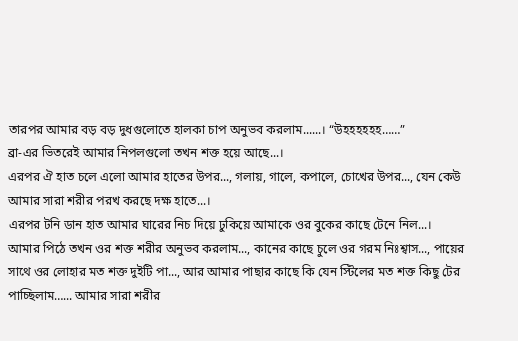তারপর আমার বড় বড় দুধগুলোতে হালকা চাপ অনুভব করলাম......। “উহহহহহহ……”
ব্রা-এর ভিতরেই আমার নিপলগুলো তখন শক্ত হয়ে আছে...।
এরপর ঐ হাত চলে এলো আমার হাতের উপর..., গলায়, গালে, কপালে, চোখের উপর..., যেন কেউ আমার সারা শরীর পরখ করছে দক্ষ হাতে...।
এরপর টনি ডান হাত আমার ঘারের নিচ দিয়ে ঢুকিয়ে আমাকে ওর বুকের কাছে টেনে নিল...।
আমার পিঠে তখন ওর শক্ত শরীর অনুভব করলাম..., কানের কাছে চুলে ওর গরম নিঃশ্বাস..., পায়ের সাথে ওর লোহার মত শক্ত দুইটি পা..., আর আমার পাছার কাছে কি যেন স্টিলের মত শক্ত কিছু টের পাচ্ছিলাম…... আমার সারা শরীর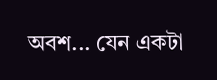অবশ... যেন একটা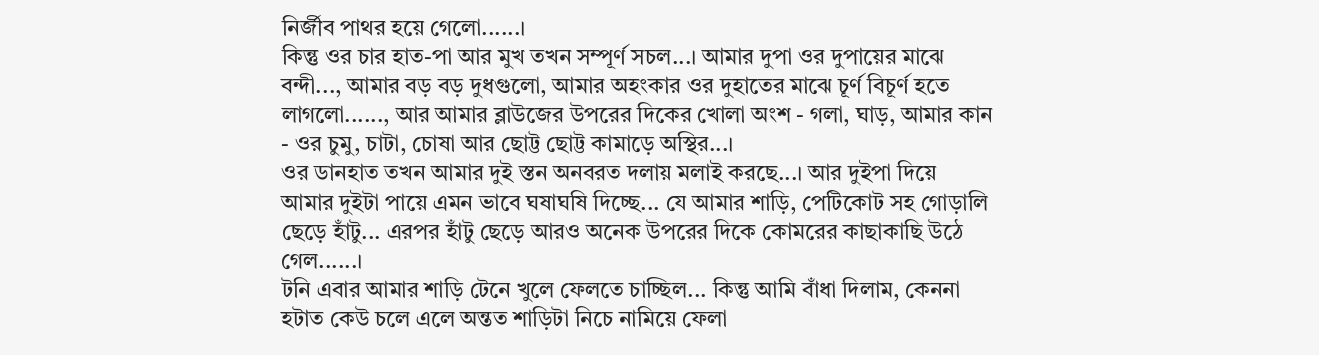নির্জীব পাথর হয়ে গেলো......।
কিন্তু ওর চার হাত-পা আর মুখ তখন সম্পূর্ণ সচল...। আমার দুপা ওর দুপায়ের মাঝে বন্দী..., আমার বড় বড় দুধগুলো, আমার অহংকার ওর দুহাতের মাঝে চূর্ণ বিচূর্ণ হতে লাগলো......, আর আমার ব্লাউজের উপরের দিকের খোলা অংশ - গলা, ঘাড়, আমার কান - ওর চুমু, চাটা, চোষা আর ছোট্ট ছোট্ট কামাড়ে অস্থির...।
ওর ডানহাত তখন আমার দুই স্তন অনবরত দলায় মলাই করছে...। আর দুইপা দিয়ে আমার দুইটা পায়ে এমন ভাবে ঘষাঘষি দিচ্ছে... যে আমার শাড়ি, পেটিকোট সহ গোড়ালি ছেড়ে হাঁটু... এরপর হাঁটু ছেড়ে আরও অনেক উপরের দিকে কোমরের কাছাকাছি উঠে গেল......।
টনি এবার আমার শাড়ি টেনে খুলে ফেলতে চাচ্ছিল... কিন্তু আমি বাঁধা দিলাম, কেননা হটাত কেউ চলে এলে অন্তত শাড়িটা নিচে নামিয়ে ফেলা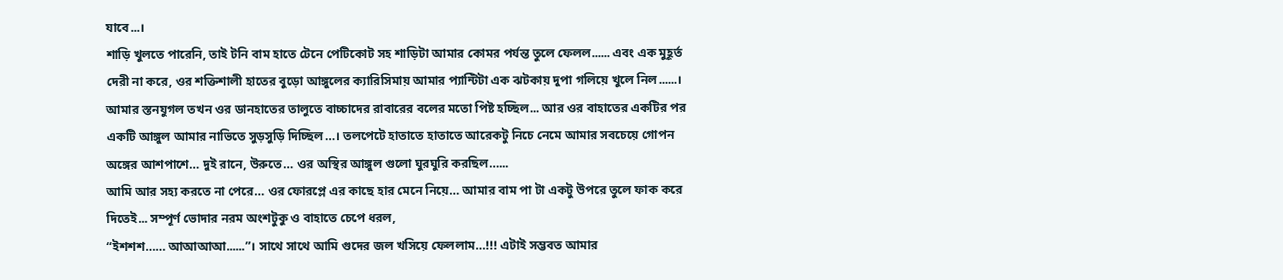যাবে...।
শাড়ি খুলতে পারেনি, তাই টনি বাম হাতে টেনে পেটিকোট সহ শাড়িটা আমার কোমর পর্যন্ত তুলে ফেলল...... এবং এক মুহূর্ত দেরী না করে, ওর শক্তিশালী হাতের বুড়ো আঙ্গুলের ক্যারিসিমায় আমার প্যান্টিটা এক ঝটকায় দুপা গলিয়ে খুলে নিল......।
আমার স্তনযুগল তখন ওর ডানহাতের তালুতে বাচ্চাদের রাবারের বলের মতো পিষ্ট হচ্ছিল... আর ওর বাহাতের একটির পর একটি আঙ্গুল আমার নাভিতে সুড়সুড়ি দিচ্ছিল…। তলপেটে হাতাতে হাতাতে আরেকটু নিচে নেমে আমার সবচেয়ে গোপন অঙ্গের আশপাশে… দুই রানে, উরুতে… ওর অস্থির আঙ্গুল গুলো ঘুরঘুরি করছিল…...
আমি আর সহ্য করতে না পেরে… ওর ফোরপ্লে এর কাছে হার মেনে নিয়ে… আমার বাম পা টা একটু উপরে তুলে ফাক করে দিতেই... সম্পূর্ণ ভোদার নরম অংশটুকু ও বাহাতে চেপে ধরল,
“ইশশশ…… আআআআ......”। সাথে সাথে আমি গুদের জল খসিয়ে ফেললাম…!!! এটাই সম্ভবত আমার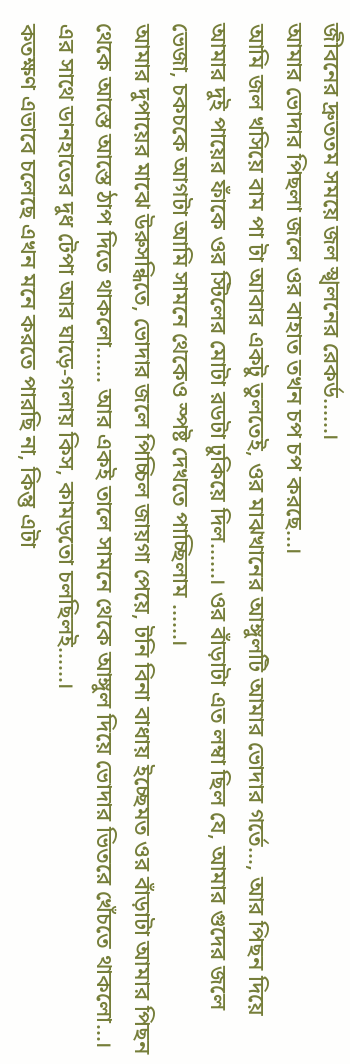জীবনের দ্রুততম সময়ে জল স্খলনের রেকর্ড......।
আমার ভোদার পিছলা জলে ওর বাহাত তখন চপ চপ করছে...।
আমি জল খসিয়ে বাম পা টা আবার একটু তুলতেই, ওর মাঝখানের আঙ্গুলটি আমার ভোদার গর্তে..., আর পিছন দিয়ে আমার দুই পায়ের ফাঁকে ওর স্টিলের মোটা রডটা ঢুকিয়ে দিল......। ওর বাঁড়াটা এত লম্বা ছিল যে, আমার গুদের জলে ভেজা, চকচকে আগটা আমি সামনে থেকেও স্পষ্ট দেখতে পাচ্ছিলাম ......।
আমার দুপায়ের মাঝে উরুসন্ধিতে, ভোদার জলে পিচ্চিল জায়গা পেয়ে, টনি বিনা বাধায় ইচ্ছেমত ওর বাঁড়াটা আমার পিছন থেকে আস্তে আস্তে ঠাপ দিতে থাকলো...... আর একই তালে সামনে থেকে আঙ্গুল দিয়ে ভোদার ভিতরে খেঁচতে থাকলো...। এর সাথে ডানহাতের দুধ টেপা আর ঘাড়ে-গলায় কিস, কামড়তো চলছিলই......।
কতক্ষণ এভাবে চলেছে এখন মনে করতে পারছি না, কিন্তু এটা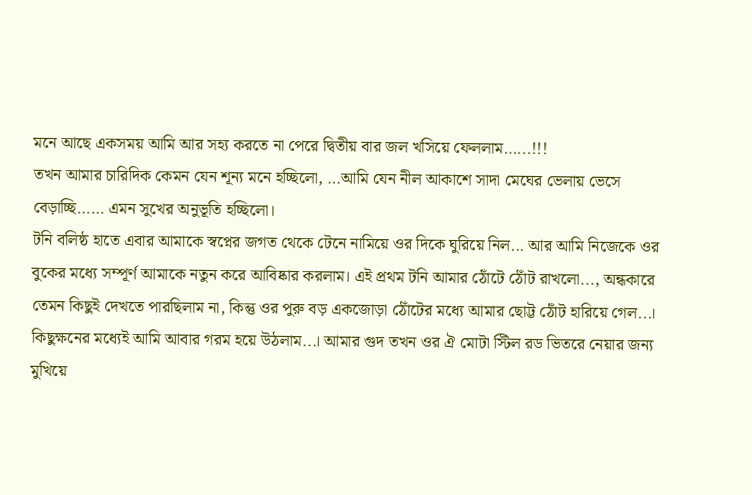মনে আছে একসময় আমি আর সহ্য করতে না পেরে দ্বিতীয় বার জল খসিয়ে ফেললাম…...!!!
তখন আমার চারিদিক কেমন যেন শূন্য মনে হচ্ছিলো, …আমি যেন নীল আকাশে সাদা মেঘের ভেলায় ভেসে বেড়াচ্ছি…… এমন সুখের অনুভূতি হচ্ছিলো।
টনি বলিষ্ঠ হাতে এবার আমাকে স্বপ্নের জগত থেকে টেনে নামিয়ে ওর দিকে ঘুরিয়ে নিল... আর আমি নিজেকে ওর বুকের মধ্যে সম্পূর্ণ আমাকে নতুন করে আবিষ্কার করলাম। এই প্রথম টনি আমার ঠোঁটে ঠোঁট রাখলো..., অন্ধকারে তেমন কিছুই দেখতে পারছিলাম না, কিন্তু ওর পুরু বড় একজোড়া ঠোঁটের মধ্যে আমার ছোট্ট ঠোঁট হারিয়ে গেল...।
কিছুক্ষনের মধ্যেই আমি আবার গরম হয়ে উঠলাম...। আমার গুদ তখন ওর ঐ মোটা স্টিল রড ভিতরে নেয়ার জন্য মুখিয়ে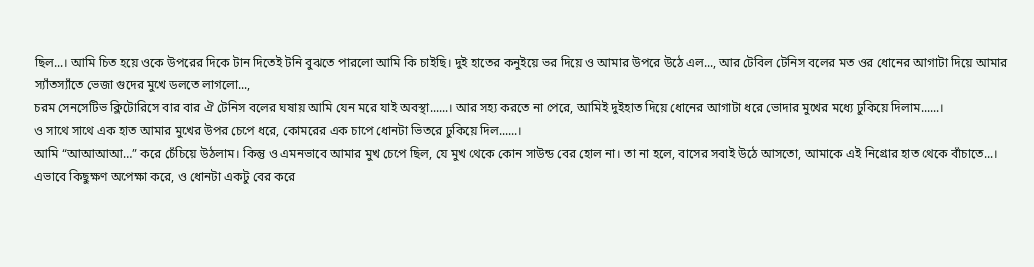ছিল...। আমি চিত হয়ে ওকে উপরের দিকে টান দিতেই টনি বুঝতে পারলো আমি কি চাইছি। দুই হাতের কনুইয়ে ভর দিয়ে ও আমার উপরে উঠে এল..., আর টেবিল টেনিস বলের মত ওর ধোনের আগাটা দিয়ে আমার স্যাঁতস্যাঁতে ভেজা গুদের মুখে ডলতে লাগলো...,
চরম সেনসেটিভ ক্লিটোরিসে বার বার ঐ টেনিস বলের ঘষায় আমি যেন মরে যাই অবস্থা......। আর সহ্য করতে না পেরে, আমিই দুইহাত দিয়ে ধোনের আগাটা ধরে ভোদার মুখের মধ্যে ঢুকিয়ে দিলাম......।
ও সাথে সাথে এক হাত আমার মুখের উপর চেপে ধরে, কোমরের এক চাপে ধোনটা ভিতরে ঢুকিয়ে দিল......।
আমি “আআআআ…” করে চেঁচিয়ে উঠলাম। কিন্তু ও এমনভাবে আমার মুখ চেপে ছিল, যে মুখ থেকে কোন সাউন্ড বের হোল না। তা না হলে, বাসের সবাই উঠে আসতো, আমাকে এই নিগ্রোর হাত থেকে বাঁচাতে...।
এভাবে কিছুক্ষণ অপেক্ষা করে, ও ধোনটা একটু বের করে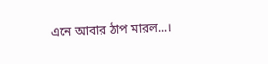এনে আবার ঠাপ মারল...।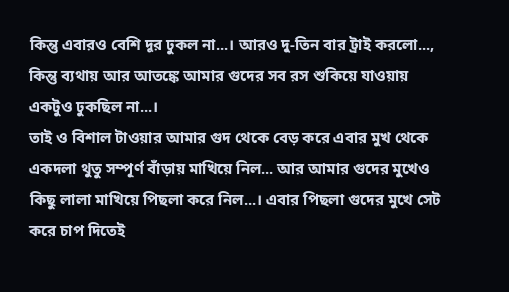কিন্তু এবারও বেশি দূর ঢুকল না...। আরও দু-তিন বার ট্রাই করলো..., কিন্তু ব্যথায় আর আতঙ্কে আমার গুদের সব রস শুকিয়ে যাওয়ায় একটুও ঢুকছিল না...।
তাই ও বিশাল টাওয়ার আমার গুদ থেকে বেড় করে এবার মুখ থেকে একদলা থুতু সম্পূর্ণ বাঁড়ায় মাখিয়ে নিল... আর আমার গুদের মুখেও কিছু লালা মাখিয়ে পিছলা করে নিল...। এবার পিছলা গুদের মুখে সেট করে চাপ দিতেই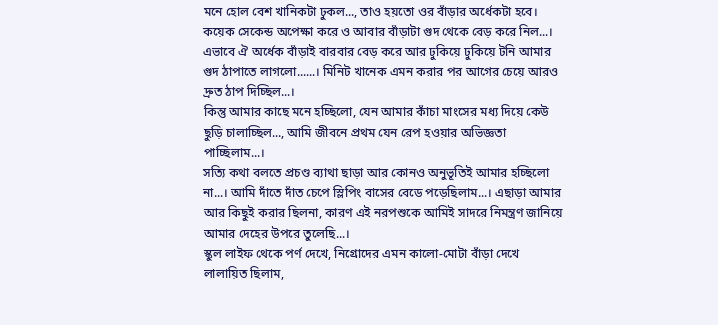মনে হোল বেশ খানিকটা ঢুকল..., তাও হয়তো ওর বাঁড়ার অর্ধেকটা হবে।
কয়েক সেকেন্ড অপেক্ষা করে ও আবার বাঁড়াটা গুদ থেকে বেড় করে নিল...। এভাবে ঐ অর্ধেক বাঁড়াই বারবার বেড় করে আর ঢুকিয়ে ঢুকিয়ে টনি আমার গুদ ঠাপাতে লাগলো......। মিনিট খানেক এমন করার পর আগের চেয়ে আরও দ্রুত ঠাপ দিচ্ছিল...।
কিন্তু আমার কাছে মনে হচ্ছিলো, যেন আমার কাঁচা মাংসের মধ্য দিয়ে কেউ ছুড়ি চালাচ্ছিল..., আমি জীবনে প্রথম যেন রেপ হওয়ার অভিজ্ঞতা পাচ্ছিলাম...।
সত্যি কথা বলতে প্রচণ্ড ব্যাথা ছাড়া আর কোনও অনুভূতিই আমার হচ্ছিলো না...। আমি দাঁতে দাঁত চেপে স্লিপিং বাসের বেডে পড়েছিলাম...। এছাড়া আমার আর কিছুই করার ছিলনা, কারণ এই নরপশুকে আমিই সাদরে নিমন্ত্রণ জানিয়ে আমার দেহের উপরে তুলেছি...।
স্কুল লাইফ থেকে পর্ণ দেখে, নিগ্রোদের এমন কালো-মোটা বাঁড়া দেখে লালায়িত ছিলাম,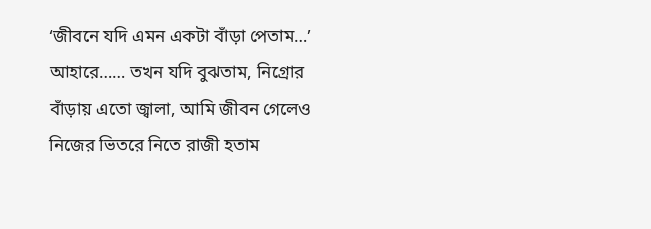‘জীবনে যদি এমন একটা বাঁড়া পেতাম…’ আহারে…… তখন যদি বুঝতাম, নিগ্রোর বাঁড়ায় এতো জ্বালা, আমি জীবন গেলেও নিজের ভিতরে নিতে রাজী হতাম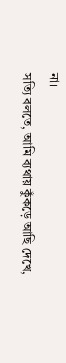না।
সত্যি বলতে, আমি ব্যথায় কুঁকড়ে আছি দেখে,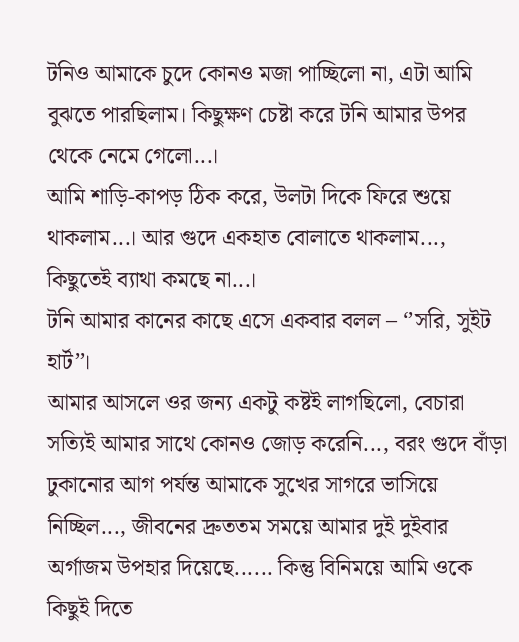টনিও আমাকে চুদে কোনও মজা পাচ্ছিলো না, এটা আমি বুঝতে পারছিলাম। কিছুক্ষণ চেষ্টা করে টনি আমার উপর থেকে নেমে গেলো...।
আমি শাড়ি-কাপড় ঠিক করে, উলটা দিকে ফিরে শুয়ে থাকলাম...। আর গুদে একহাত বোলাতে থাকলাম..., কিছুতেই ব্যাথা কমছে না...।
টনি আমার কানের কাছে এসে একবার বলল – ‘’সরি, সুইট হার্ট’’।
আমার আসলে ওর জন্য একটু কষ্টই লাগছিলো, বেচারা সত্যিই আমার সাথে কোনও জোড় করেনি..., বরং গুদে বাঁড়া ঢুকানোর আগ পর্যন্ত আমাকে সুখের সাগরে ভাসিয়ে নিচ্ছিল..., জীবনের দ্রুততম সময়ে আমার দুই দুইবার অর্গাজম উপহার দিয়েছে...... কিন্তু বিনিময়ে আমি ওকে কিছুই দিতে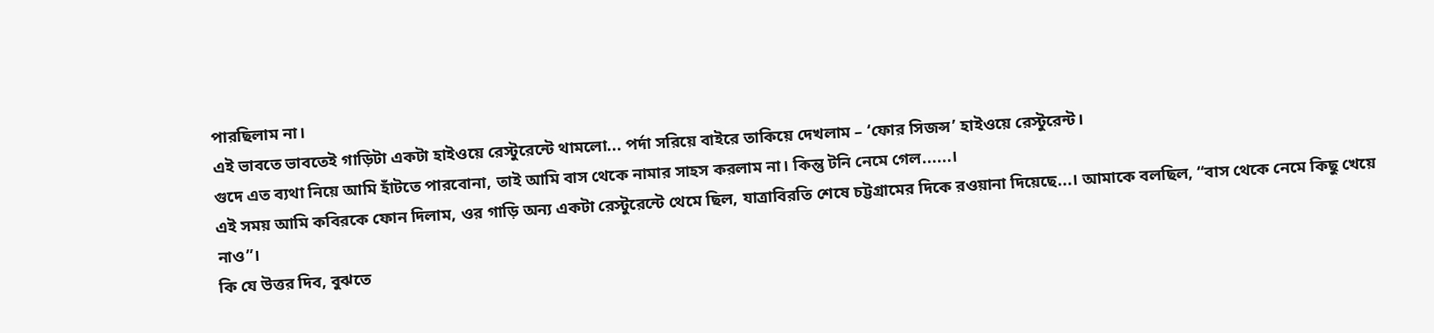পারছিলাম না।
এই ভাবতে ভাবতেই গাড়িটা একটা হাইওয়ে রেস্টুরেন্টে থামলো... পর্দা সরিয়ে বাইরে তাকিয়ে দেখলাম – ‘ফোর সিজন্স’ হাইওয়ে রেস্টুরেন্ট।
গুদে এত ব্যথা নিয়ে আমি হাঁটতে পারবোনা, তাই আমি বাস থেকে নামার সাহস করলাম না। কিন্তু টনি নেমে গেল......।
এই সময় আমি কবিরকে ফোন দিলাম, ওর গাড়ি অন্য একটা রেস্টুরেন্টে থেমে ছিল, যাত্রাবিরতি শেষে চট্টগ্রামের দিকে রওয়ানা দিয়েছে...। আমাকে বলছিল, “বাস থেকে নেমে কিছু খেয়ে নাও”।
কি যে উত্তর দিব, বুঝতে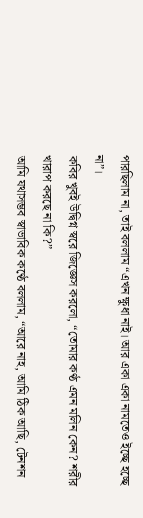পারছিলাম না, তাই বললাম “এখন ক্ষুধা নাই। আর একা একা নামতেও ইচ্ছে হচ্ছে না”।
কবির খুবই উদ্বিগ্ন স্বরে জিজ্ঞেস করলো, “তোমার কণ্ঠ এমন মলিন কেন? শরীর খারাপ করছে না কি?”
আমি যথাসম্ভব স্বাভাবিক কণ্ঠে বললাম, “আরে নাহ, আমি ঠিক আছি, টেনশন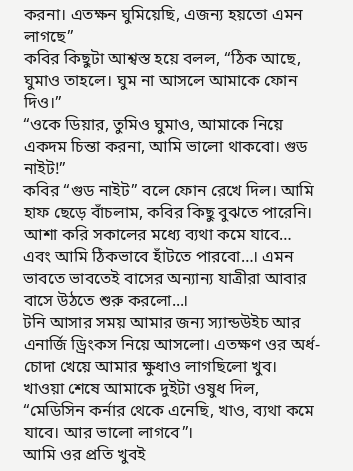করনা। এতক্ষন ঘুমিয়েছি, এজন্য হয়তো এমন লাগছে”
কবির কিছুটা আশ্বস্ত হয়ে বলল, “ঠিক আছে, ঘুমাও তাহলে। ঘুম না আসলে আমাকে ফোন দিও।”
“ওকে ডিয়ার, তুমিও ঘুমাও, আমাকে নিয়ে একদম চিন্তা করনা, আমি ভালো থাকবো। গুড নাইট!”
কবির “গুড নাইট” বলে ফোন রেখে দিল। আমি হাফ ছেড়ে বাঁচলাম, কবির কিছু বুঝতে পারেনি। আশা করি সকালের মধ্যে ব্যথা কমে যাবে… এবং আমি ঠিকভাবে হাঁটতে পারবো…। এমন ভাবতে ভাবতেই বাসের অন্যান্য যাত্রীরা আবার বাসে উঠতে শুরু করলো...।
টনি আসার সময় আমার জন্য স্যান্ডউইচ আর এনার্জি ড্রিংকস নিয়ে আসলো। এতক্ষণ ওর অর্ধ-চোদা খেয়ে আমার ক্ষুধাও লাগছিলো খুব। খাওয়া শেষে আমাকে দুইটা ওষুধ দিল, “মেডিসিন কর্নার থেকে এনেছি, খাও, ব্যথা কমে যাবে। আর ভালো লাগবে”।
আমি ওর প্রতি খুবই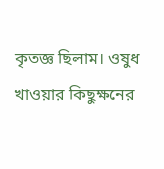কৃতজ্ঞ ছিলাম। ওষুধ খাওয়ার কিছুক্ষনের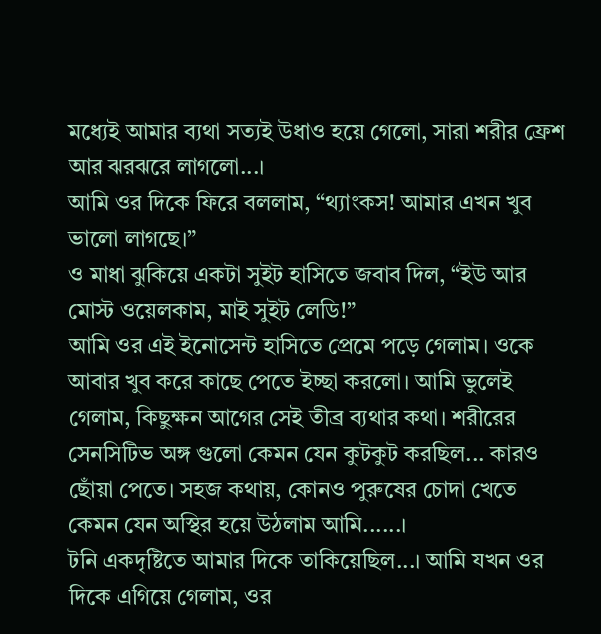মধ্যেই আমার ব্যথা সত্যই উধাও হয়ে গেলো, সারা শরীর ফ্রেশ আর ঝরঝরে লাগলো...।
আমি ওর দিকে ফিরে বললাম, “থ্যাংকস! আমার এখন খুব ভালো লাগছে।”
ও মাধা ঝুকিয়ে একটা সুইট হাসিতে জবাব দিল, “ইউ আর মোস্ট ওয়েলকাম, মাই সুইট লেডি!”
আমি ওর এই ইনোসেন্ট হাসিতে প্রেমে পড়ে গেলাম। ওকে আবার খুব করে কাছে পেতে ইচ্ছা করলো। আমি ভুলেই গেলাম, কিছুক্ষন আগের সেই তীব্র ব্যথার কথা। শরীরের সেনসিটিভ অঙ্গ গুলো কেমন যেন কুটকুট করছিল... কারও ছোঁয়া পেতে। সহজ কথায়, কোনও পুরুষের চোদা খেতে কেমন যেন অস্থির হয়ে উঠলাম আমি......।
টনি একদৃষ্টিতে আমার দিকে তাকিয়েছিল...। আমি যখন ওর দিকে এগিয়ে গেলাম, ওর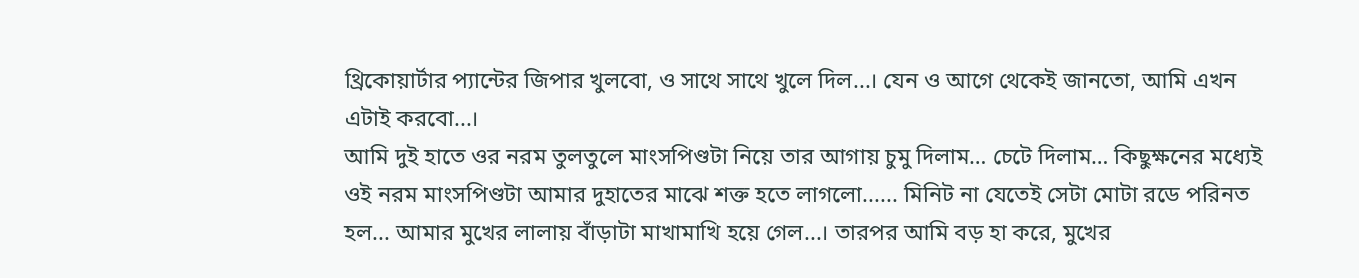থ্রিকোয়ার্টার প্যান্টের জিপার খুলবো, ও সাথে সাথে খুলে দিল...। যেন ও আগে থেকেই জানতো, আমি এখন এটাই করবো...।
আমি দুই হাতে ওর নরম তুলতুলে মাংসপিণ্ডটা নিয়ে তার আগায় চুমু দিলাম… চেটে দিলাম… কিছুক্ষনের মধ্যেই ওই নরম মাংসপিণ্ডটা আমার দুহাতের মাঝে শক্ত হতে লাগলো...... মিনিট না যেতেই সেটা মোটা রডে পরিনত হল... আমার মুখের লালায় বাঁড়াটা মাখামাখি হয়ে গেল...। তারপর আমি বড় হা করে, মুখের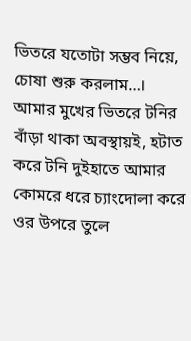ভিতরে যতোটা সম্ভব নিয়ে, চোষা শুরু করলাম…।
আমার মুখের ভিতরে টনির বাঁড়া থাকা অবস্থায়ই, হটাত করে টনি দুইহাতে আমার কোমরে ধরে চ্যাংদোলা করে ওর উপরে তুলে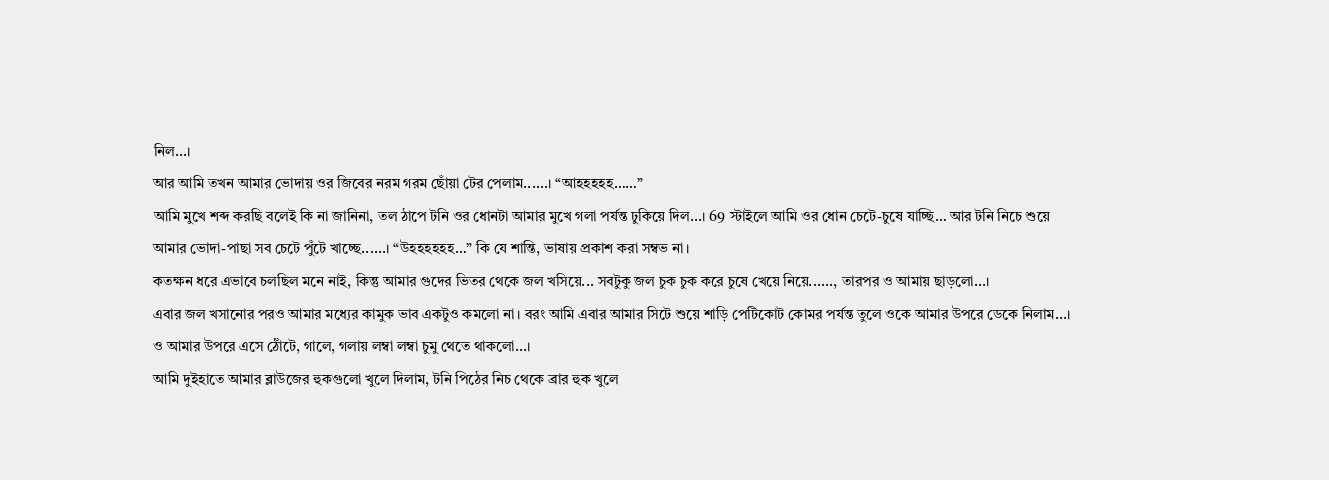নিল...।
আর আমি তখন আমার ভোদায় ওর জিবের নরম গরম ছোঁয়া টের পেলাম......। “আহহহহহ……”
আমি মুখে শব্দ করছি বলেই কি না জানিনা, তল ঠাপে টনি ওর ধোনটা আমার মুখে গলা পর্যন্ত ঢুকিয়ে দিল...। 69 স্টাইলে আমি ওর ধোন চেটে-চুষে যাচ্ছি… আর টনি নিচে শুয়ে আমার ভোদা-পাছা সব চেটে পুঁটে খাচ্ছে......। “উহহহহহহ…” কি যে শান্তি, ভাষায় প্রকাশ করা সম্বভ না।
কতক্ষন ধরে এভাবে চলছিল মনে নাই, কিন্তু আমার গুদের ভিতর থেকে জল খসিয়ে... সবটুকু জল চুক চুক করে চুষে খেয়ে নিয়ে......, তারপর ও আমায় ছাড়লো...।
এবার জল খসানোর পরও আমার মধ্যের কামুক ভাব একটুও কমলো না। বরং আমি এবার আমার সিটে শুয়ে শাড়ি পেটিকোট কোমর পর্যন্ত তুলে ওকে আমার উপরে ডেকে নিলাম...।
ও আমার উপরে এসে ঠোঁটে, গালে, গলায় লম্বা লম্বা চুমু থেতে থাকলো...।
আমি দুইহাতে আমার ব্লাউজের হুকগুলো খুলে দিলাম, টনি পিঠের নিচ থেকে ব্রার হুক খুলে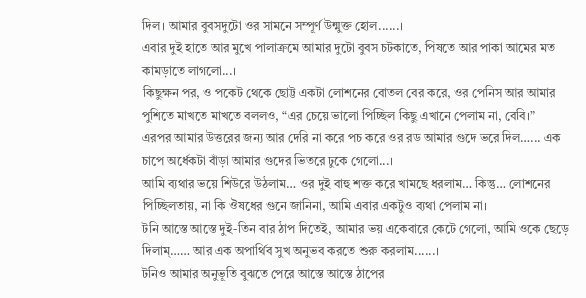দিল। আমার বুবসদুটো ওর সামনে সম্পূর্ণ উন্মুক্ত হোল......।
এবার দুই হাতে আর মুখে পালাক্রমে আমার দুটো বুবস চটকাতে, পিষতে আর পাকা আমের মত কামড়াতে লাগলো...।
কিছুক্ষন পর, ও পকেট থেকে ছোট্ট একটা লোশনের বোতল বের করে, ওর পেনিস আর আমার পুশিতে মাখতে মাখতে বললও, “এর চেয়ে ভালো পিচ্ছিল কিছু এখানে পেলাম না, বেবি।”
এরপর আমার উত্তরের জন্য আর দেরি না করে পচ করে ওর রড আমার গুদে ভরে দিল…... এক চাপে অর্ধেকটা বাঁড়া আমার গুদের ভিতরে ঢুকে গেলো...।
আমি ব্যথার ভয়ে শিউরে উঠলাম… ওর দুই বাহু শক্ত করে খামছে ধরলাম… কিন্তু… লোশনের পিচ্ছিলতায়, না কি ঔষধের গুনে জানিনা, আমি এবার একটুও ব্যথা পেলাম না।
টনি আস্তে আস্তে দুই-তিন বার ঠাপ দিতেই, আমার ভয় একেবারে কেটে গেলো, আমি ওকে ছেড়ে দিলাম্…… আর এক অপার্থিব সুখ অনুভব করতে শুরু করলাম......।
টনিও আমার অনুভূতি বুঝতে পেরে আস্তে আস্তে ঠাপের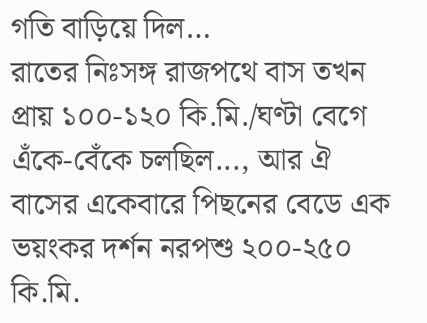গতি বাড়িয়ে দিল…
রাতের নিঃসঙ্গ রাজপথে বাস তখন প্রায় ১০০-১২০ কি.মি./ঘণ্টা বেগে এঁকে-বেঁকে চলছিল..., আর ঐ বাসের একেবারে পিছনের বেডে এক ভয়ংকর দর্শন নরপশু ২০০-২৫০ কি.মি.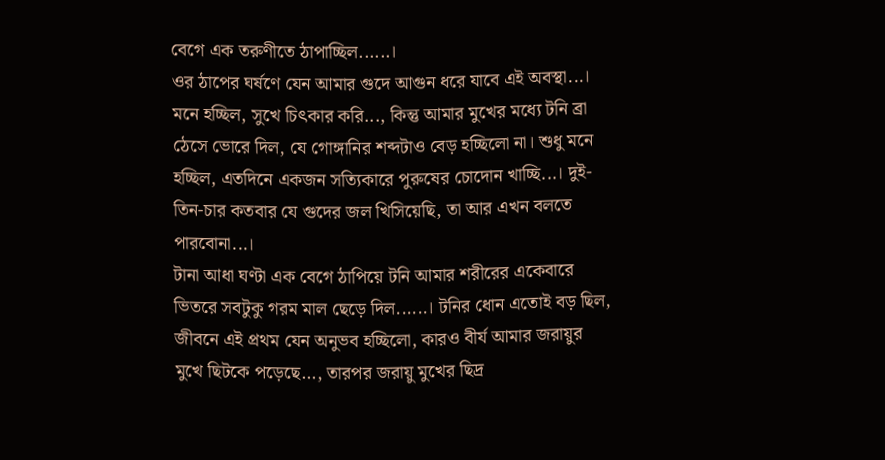বেগে এক তরুণীতে ঠাপাচ্ছিল......।
ওর ঠাপের ঘর্ষণে যেন আমার গুদে আগুন ধরে যাবে এই অবস্থা...। মনে হচ্ছিল, সুখে চিৎকার করি..., কিন্তু আমার মুখের মধ্যে টনি ব্রা ঠেসে ভোরে দিল, যে গোঙ্গানির শব্দটাও বেড় হচ্ছিলো না। শুধু মনে হচ্ছিল, এতদিনে একজন সত্যিকারে পুরুষের চোদোন খাচ্ছি...। দুই-তিন-চার কতবার যে গুদের জল খিসিয়েছি, তা আর এখন বলতে পারবোনা...।
টানা আধা ঘণ্টা এক বেগে ঠাপিয়ে টনি আমার শরীরের একেবারে ভিতরে সবটুকু গরম মাল ছেড়ে দিল......। টনির ধোন এতোই বড় ছিল, জীবনে এই প্রথম যেন অনুভব হচ্ছিলো, কারও বীর্য আমার জরায়ুর মুখে ছিটকে পড়েছে..., তারপর জরায়ু মুখের ছিদ্র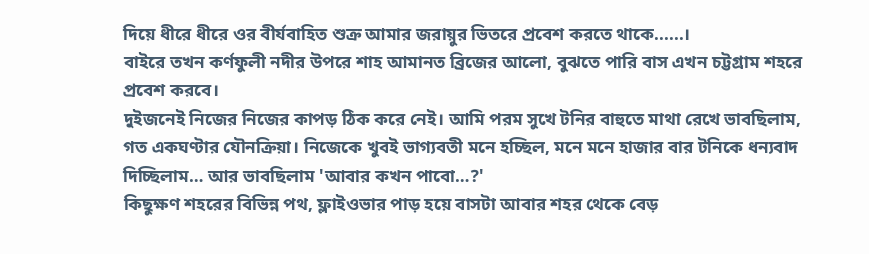দিয়ে ধীরে ধীরে ওর বীর্যবাহিত শুক্র আমার জরায়ুর ভিতরে প্রবেশ করতে থাকে......।
বাইরে তখন কর্ণফুলী নদীর উপরে শাহ আমানত ব্রিজের আলো, বুঝতে পারি বাস এখন চট্টগ্রাম শহরে প্রবেশ করবে।
দুইজনেই নিজের নিজের কাপড় ঠিক করে নেই। আমি পরম সুখে টনির বাহুতে মাথা রেখে ভাবছিলাম, গত একঘণ্টার যৌনক্রিয়া। নিজেকে খুবই ভাগ্যবতী মনে হচ্ছিল, মনে মনে হাজার বার টনিকে ধন্যবাদ দিচ্ছিলাম… আর ভাবছিলাম 'আবার কখন পাবো…?'
কিছুক্ষণ শহরের বিভিন্ন পথ, ফ্লাইওভার পাড় হয়ে বাসটা আবার শহর থেকে বেড়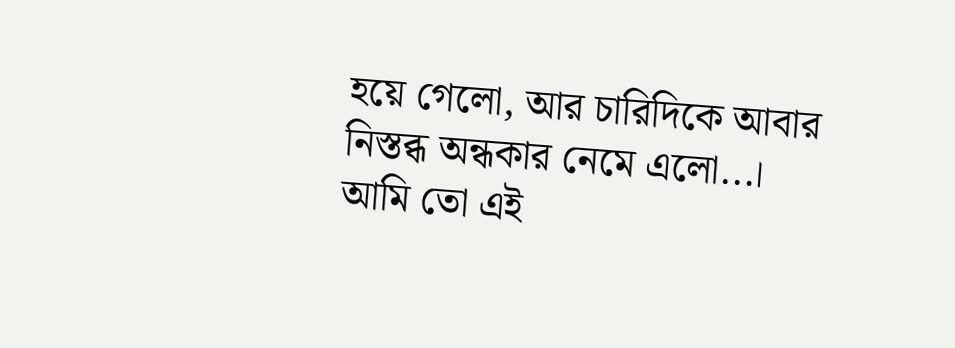হয়ে গেলো, আর চারিদিকে আবার নিস্তব্ধ অন্ধকার নেমে এলো...।
আমি তো এই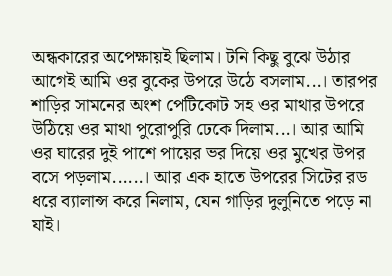অন্ধকারের অপেক্ষায়ই ছিলাম। টনি কিছু বুঝে উঠার আগেই আমি ওর বুকের উপরে উঠে বসলাম...। তারপর শাড়ির সামনের অংশ পেটিকোট সহ ওর মাথার উপরে উঠিয়ে ওর মাথা পুরোপুরি ঢেকে দিলাম...। আর আমি ওর ঘারের দুই পাশে পায়ের ভর দিয়ে ওর মুখের উপর বসে পড়লাম......। আর এক হাতে উপরের সিটের রড ধরে ব্যালান্স করে নিলাম, যেন গাড়ির দুলুনিতে পড়ে না যাই।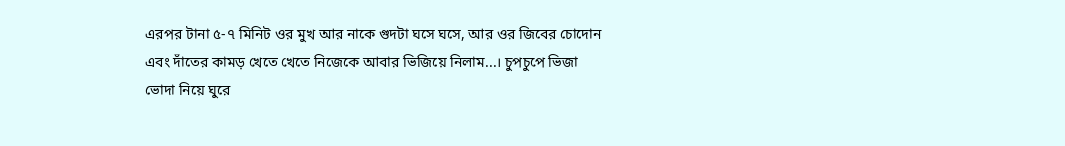এরপর টানা ৫-৭ মিনিট ওর মুখ আর নাকে গুদটা ঘসে ঘসে, আর ওর জিবের চোদোন এবং দাঁতের কামড় খেতে খেতে নিজেকে আবার ভিজিয়ে নিলাম...। চুপচুপে ভিজা ভোদা নিয়ে ঘুরে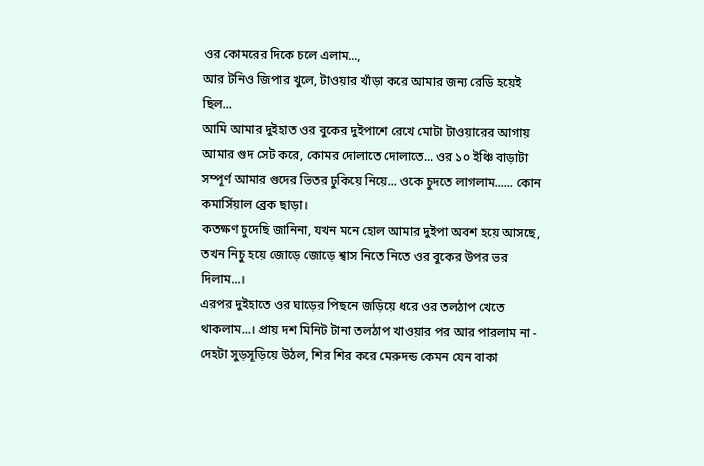ওর কোমরের দিকে চলে এলাম...,
আর টনিও জিপার খুলে, টাওয়ার খাঁড়া করে আমার জন্য রেডি হয়েই ছিল...
আমি আমার দুইহাত ওর বুকের দুইপাশে রেখে মোটা টাওয়ারের আগায় আমার গুদ সেট করে, কোমর দোলাতে দোলাতে... ওর ১০ ইঞ্চি বাড়াটা সম্পূর্ণ আমার গুদের ভিতর ঢুকিয়ে নিয়ে... ওকে চুদতে লাগলাম...... কোন কমার্সিয়াল ব্রেক ছাড়া।
কতক্ষণ চুদেছি জানিনা, যখন মনে হোল আমার দুইপা অবশ হয়ে আসছে, তখন নিচু হয়ে জোড়ে জোড়ে শ্বাস নিতে নিতে ওর বুকের উপর ভর দিলাম...।
এরপর দুইহাতে ওর ঘাড়ের পিছনে জড়িয়ে ধরে ওর তলঠাপ খেতে থাকলাম...। প্রায় দশ মিনিট টানা তলঠাপ খাওয়ার পর আর পারলাম না - দেহটা সুড়সূড়িয়ে উঠল, শির শির করে মেরুদন্ড কেমন যেন বাকা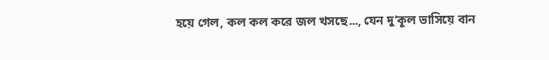হয়ে গেল, কল কল করে জল খসছে..., যেন দু’কূল ভাসিয়ে বান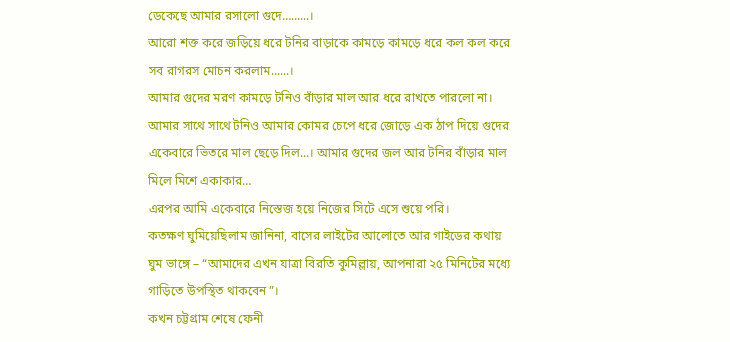ডেকেছে আমার রসালো গুদে…......।
আরো শক্ত করে জড়িয়ে ধরে টনির বাড়াকে কামড়ে কামড়ে ধরে কল কল করে সব রাগরস মোচন করলাম......।
আমার গুদের মরণ কামড়ে টনিও বাঁড়ার মাল আর ধরে রাখতে পারলো না। আমার সাথে সাথে টনিও আমার কোমর চেপে ধরে জোড়ে এক ঠাপ দিয়ে গুদের একেবারে ভিতরে মাল ছেড়ে দিল...। আমার গুদের জল আর টনির বাঁড়ার মাল মিলে মিশে একাকার…
এরপর আমি একেবারে নিস্তেজ হয়ে নিজের সিটে এসে শুয়ে পরি।
কতক্ষণ ঘুমিয়েছিলাম জানিনা, বাসের লাইটের আলোতে আর গাইডের কথায় ঘুম ভাঙ্গে – “আমাদের এখন যাত্রা বিরতি কুমিল্লায়, আপনারা ২৫ মিনিটের মধ্যে গাড়িতে উপস্থিত থাকবেন”।
কখন চট্টগ্রাম শেষে ফেনী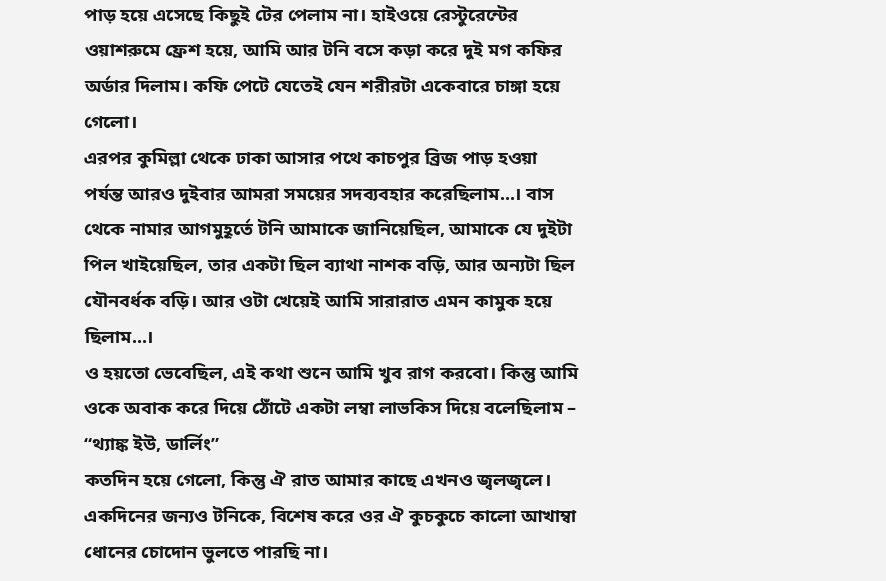পাড় হয়ে এসেছে কিছুই টের পেলাম না। হাইওয়ে রেস্টুরেন্টের ওয়াশরুমে ফ্রেশ হয়ে, আমি আর টনি বসে কড়া করে দুই মগ কফির অর্ডার দিলাম। কফি পেটে যেতেই যেন শরীরটা একেবারে চাঙ্গা হয়ে গেলো।
এরপর কুমিল্লা থেকে ঢাকা আসার পথে কাচপুর ব্রিজ পাড় হওয়া পর্যন্ত আরও দুইবার আমরা সময়ের সদব্যবহার করেছিলাম...। বাস থেকে নামার আগমুহূর্তে টনি আমাকে জানিয়েছিল, আমাকে যে দুইটা পিল খাইয়েছিল, তার একটা ছিল ব্যাথা নাশক বড়ি, আর অন্যটা ছিল যৌনবর্ধক বড়ি। আর ওটা খেয়েই আমি সারারাত এমন কামুক হয়ে ছিলাম...।
ও হয়তো ভেবেছিল, এই কথা শুনে আমি খুব রাগ করবো। কিন্তু আমি ওকে অবাক করে দিয়ে ঠোঁটে একটা লম্বা লাভকিস দিয়ে বলেছিলাম – “থ্যাঙ্ক ইউ, ডার্লিং”
কতদিন হয়ে গেলো, কিন্তু ঐ রাত আমার কাছে এখনও জ্বলজ্বলে। একদিনের জন্যও টনিকে, বিশেষ করে ওর ঐ কুচকুচে কালো আখাম্বা ধোনের চোদোন ভুলতে পারছি না।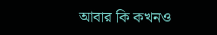আবার কি কখনও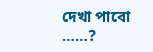দেখা পাবো ……?